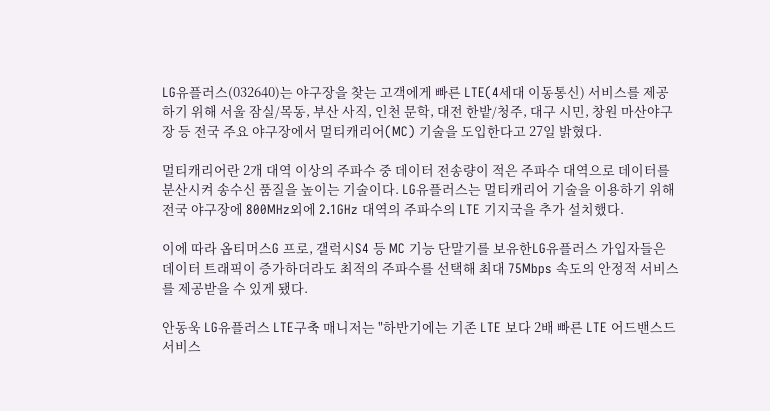LG유플러스(032640)는 야구장을 찾는 고객에게 빠른 LTE(4세대 이동통신) 서비스를 제공하기 위해 서울 잠실/목동, 부산 사직, 인천 문학, 대전 한밭/청주, 대구 시민, 창원 마산야구장 등 전국 주요 야구장에서 멀티캐리어(MC) 기술을 도입한다고 27일 밝혔다.

멀티캐리어란 2개 대역 이상의 주파수 중 데이터 전송량이 적은 주파수 대역으로 데이터를 분산시켜 송수신 품질을 높이는 기술이다. LG유플러스는 멀티캐리어 기술을 이용하기 위해 전국 야구장에 800MHz외에 2.1GHz 대역의 주파수의 LTE 기지국을 추가 설치했다.

이에 따라 옵티머스G 프로, 갤럭시S4 등 MC 기능 단말기를 보유한LG유플러스 가입자들은 데이터 트래픽이 증가하더라도 최적의 주파수를 선택해 최대 75Mbps 속도의 안정적 서비스를 제공받을 수 있게 됐다.

안동욱 LG유플러스 LTE구축 매니저는 "하반기에는 기존 LTE 보다 2배 빠른 LTE 어드밴스드 서비스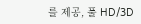를 제공, 풀 HD/3D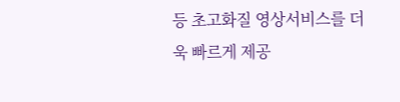등 초고화질 영상서비스를 더욱 빠르게 제공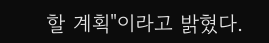할 계획"이라고 밝혔다.